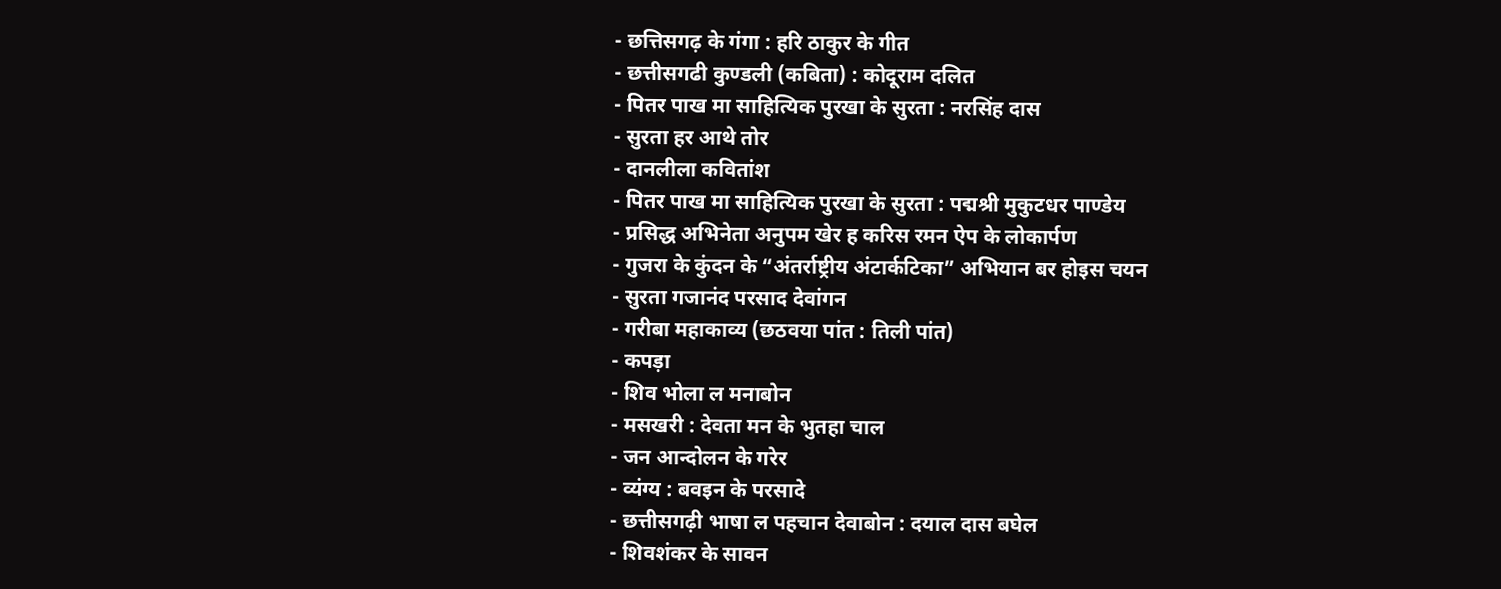- छत्तिसगढ़ के गंगा : हरि ठाकुर के गीत
- छत्तीसगढी कुण्डली (कबिता) : कोदूराम दलित
- पितर पाख मा साहित्यिक पुरखा के सुरता : नरसिंह दास
- सुरता हर आथे तोर
- दानलीला कवितांश
- पितर पाख मा साहित्यिक पुरखा के सुरता : पद्मश्री मुकुटधर पाण्डेय
- प्रसिद्ध अभिनेता अनुपम खेर ह करिस रमन ऐप के लोकार्पण
- गुजरा के कुंदन के “अंतर्राष्ट्रीय अंटार्कटिका” अभियान बर होइस चयन
- सुरता गजानंद परसाद देवांगन
- गरीबा महाकाव्य (छठवया पांत : तिली पांत)
- कपड़ा
- शिव भोला ल मनाबोन
- मसखरी : देवता मन के भुतहा चाल
- जन आन्दोलन के गरेर
- व्यंग्य : बवइन के परसादे
- छत्तीसगढ़ी भाषा ल पहचान देवाबोन : दयाल दास बघेल
- शिवशंकर के सावन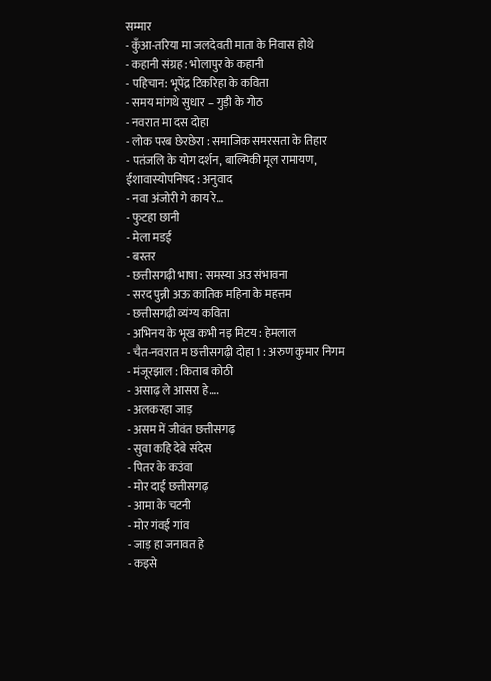सम्मार
- कुँआ-तरिया मा जलदेवती माता के निवास होथे
- कहानी संग्रह : भोलापुर के कहानी
- पहिचान: भूपेंद्र टिकरिहा के कविता
- समय मांगथे सुधार – गुड़ी के गोठ
- नवरात मा दस दोहा
- लोक परब छेरछेरा : समाजिक समरसता के तिहार
- पतंजलि के योग दर्शन, बाल्मिकी मूल रामायण, ईशावास्योपनिषद : अनुवाद
- नवा अंजोरी गे काय रे…
- फुटहा छानी
- मेला मडई
- बस्तर
- छत्तीसगढ़ी भाषा : समस्या अउ संभावना
- सरद पुन्नी अऊ कातिक महिना के महत्तम
- छत्तीसगढ़ी व्यंग्य कविता
- अभिनय के भूख कभी नइ मिटय : हेमलाल
- चैत-नवरात म छत्तीसगढ़ी दोहा 1 : अरुण कुमार निगम
- मंजूरझाल : किताब कोठी
- असाढ़ ले आसरा हे….
- अलकरहा जाड़
- असम में जीवंत छत्तीसगढ़
- सुवा कहि देबे संदेस
- पितर के कउंवा
- मोर दाई छत्तीसगढ़
- आमा के चटनी
- मोर गंवई गांव
- जाड़ हा जनावत हे
- कइसे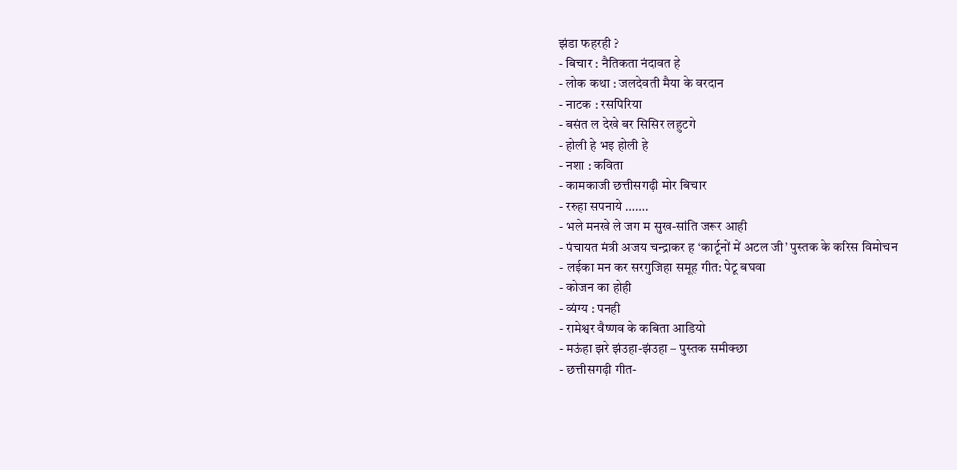झंडा फहरही ?
- बिचार : नैतिकता नंदावत हे
- लोक कथा : जलदेवती मैया के वरदान
- नाटक : रसपिरिया
- बसंत ल देखे बर सिसिर लहुटगे
- होली हे भइ होली हे
- नशा : कविता
- कामकाजी छत्तीसगढ़ी मोर बिचार
- ररुहा सपनाये …….
- भले मनखे ले जग म सुख-सांति जरूर आही
- पंचायत मंत्री अजय चन्द्राकर ह ‘कार्टूनों में अटल जी’ पुस्तक के करिस विमोचन
- लईका मन कर सरगुजिहा समूह गीत: पेटू बघवा
- कोजन का होही
- व्यंग्य : पनही
- रामेश्वर वैष्णव के कबिता आडियो
- मऊंहा झरे झंउहा-झंउहा – पुस्तक समीक्छा
- छत्तीसगढ़ी गीत-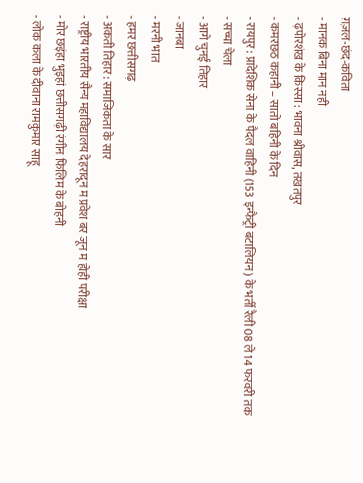ग़ज़ल-छंद-कविता
- मानक बिना मान नही
- ढ़पोरशंख के किस्सा : भावना श्रीवास, तखतपुर
- कमरछठ कहानी – सातो बहिनी के दिन
- रायपुर : प्रादेशिक सेना के पैदल वाहिनी (153 इन्फैट्री बटालियन) के भर्ती रैली 08 ले 14 फरवरी तक
- सच्चा चेला
- आगे चुनई तिहार
- जानबा
- मरनी भात
- हमर छत्तीसगढ़
- अकती तिहार : समाजिकता के सार
- राष्ट्रीय भारतीय सैन्य महाविद्यालय देहरादून म प्रवेश बर जून म होही परीक्षा
- मोर छइंहा भुइहां छत्तीसगढ़ी रंगीन फिलिम के बोहनी
- लोक कला के दीवाना रामकुमार साहू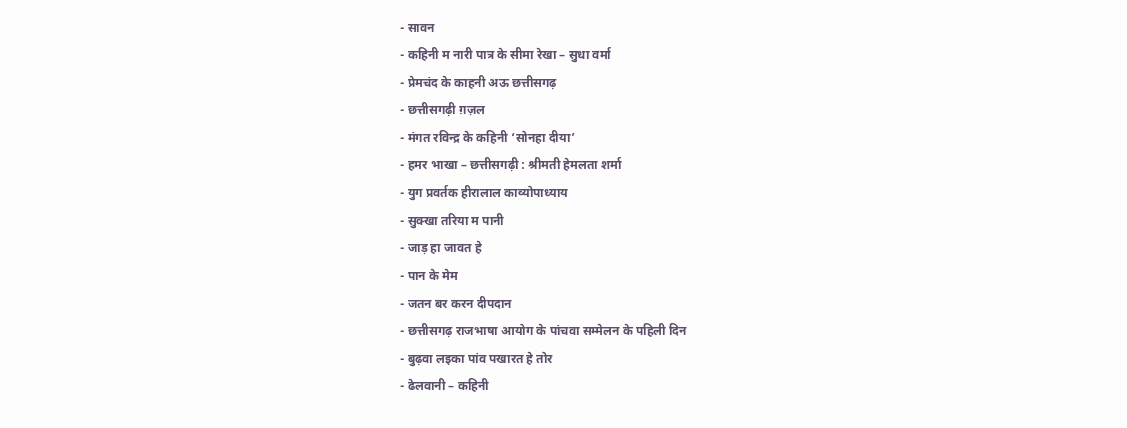- सावन
- कहिनी म नारी पात्र के सीमा रेखा – सुधा वर्मा
- प्रेमचंद के काहनी अऊ छत्तीसगढ़
- छत्तीसगढ़ी ग़ज़ल
- मंगत रविन्द्र के कहिनी ‘सोनहा दीया’
- हमर भाखा – छत्तीसगढ़ी : श्रीमती हेमलता शर्मा
- युग प्रवर्तक हीरालाल काव्योपाध्याय
- सुक्खा तरिया म पानी
- जाड़ हा जावत हे
- पान के मेम
- जतन बर करन दीपदान
- छत्तीसगढ़ राजभाषा आयोग के पांचवा सम्मेलन के पहिली दिन
- बुढ़वा लइका पांव पखारत हे तोर
- ढेलवानी – कहिनी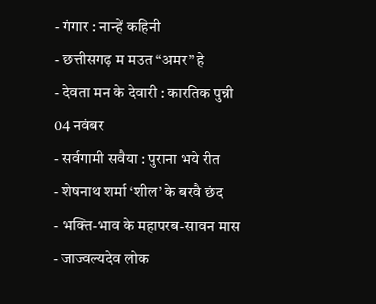- गंगार : नान्हें कहिनी
- छत्तीसगढ़ म मउत “अमर” हे
- देवता मन के देवारी : कारतिक पुन्नी 04 नवंबर
- सर्वगामी सवैया : पुराना भये रीत
- शेषनाथ शर्मा ‘शील’ के बरवै छंद
- भक्ति-भाव के महापरब-सावन मास
- जाज्वल्यदेव लोक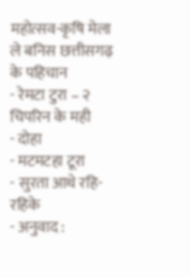महोत्सव-कृषि मेला ले बनिस छत्तीसगढ़ के पहिचान
- रेमटा टुरा – २ चिपरिन के मही
- दोहा
- मटमटहा टूरा
- सुरता आथे रहि-रहिके
- अनुवाद :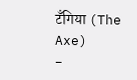टँगिया (The Axe)
-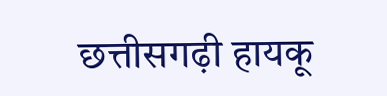छत्तीसगढ़ी हायकू